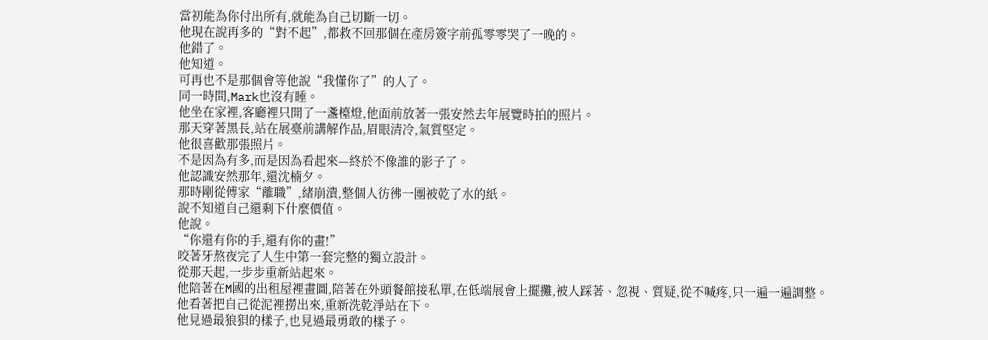當初能為你付出所有,就能為自己切斷一切。
他現在說再多的“對不起”,都救不回那個在產房簽字前孤零零哭了一晚的。
他錯了。
他知道。
可再也不是那個會等他說“我懂你了”的人了。
同一時間,Mark也沒有睡。
他坐在家裡,客廳裡只開了一盞檯燈,他面前放著一張安然去年展覽時拍的照片。
那天穿著黑長,站在展臺前講解作品,眉眼清冷,氣質堅定。
他很喜歡那張照片。
不是因為有多,而是因為看起來—終於不像誰的影子了。
他認識安然那年,還沈楠夕。
那時剛從傅家“離職”,緒崩潰,整個人彷彿一團被乾了水的紙。
說不知道自己還剩下什麼價值。
他說。
“你還有你的手,還有你的畫!”
咬著牙熬夜完了人生中第一套完整的獨立設計。
從那天起,一步步重新站起來。
他陪著在M國的出租屋裡畫圖,陪著在外頭餐館接私單,在低端展會上擺攤,被人踩著、忽視、質疑,從不喊疼,只一遍一遍調整。
他看著把自己從泥裡撈出來,重新洗乾淨站在下。
他見過最狼狽的樣子,也見過最勇敢的樣子。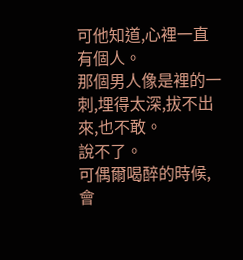可他知道,心裡一直有個人。
那個男人像是裡的一刺,埋得太深,拔不出來,也不敢。
說不了。
可偶爾喝醉的時候,會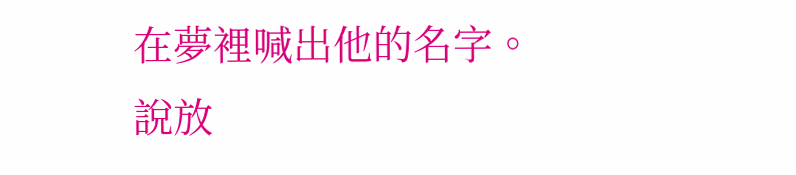在夢裡喊出他的名字。
說放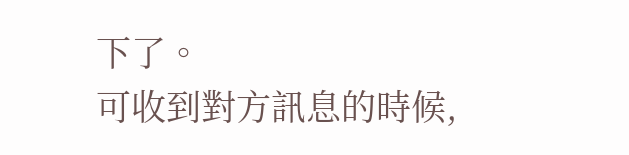下了。
可收到對方訊息的時候,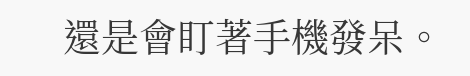還是會盯著手機發呆。